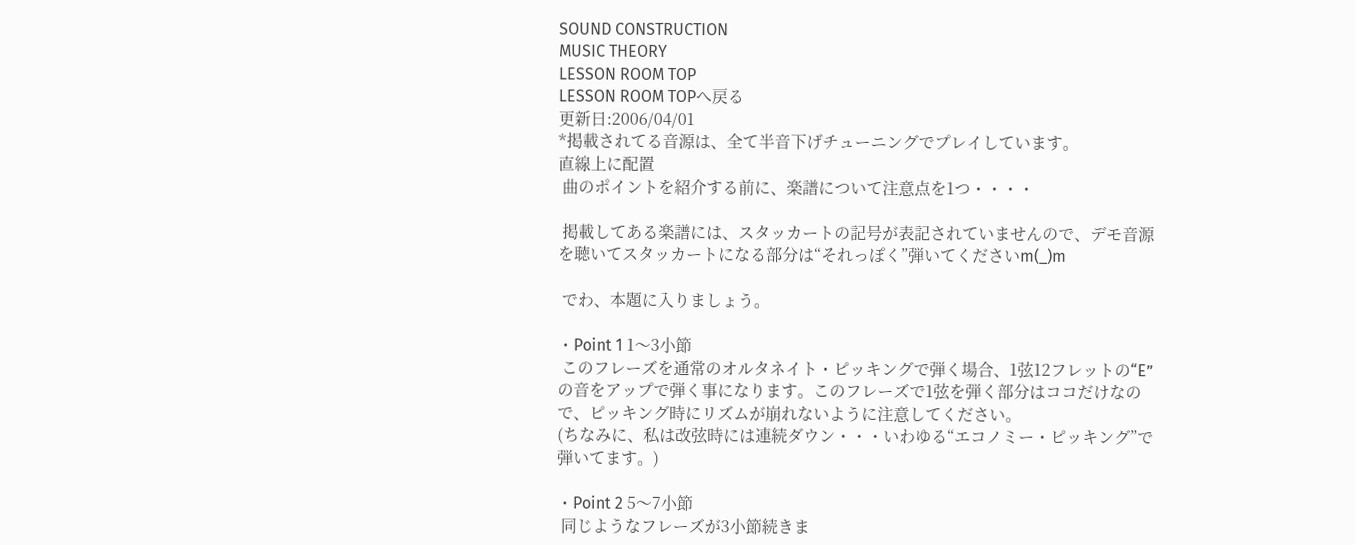SOUND CONSTRUCTION
MUSIC THEORY
LESSON ROOM TOP
LESSON ROOM TOPへ戻る
更新日:2006/04/01
*掲載されてる音源は、全て半音下げチューニングでプレイしています。
直線上に配置
 曲のポイントを紹介する前に、楽譜について注意点を1つ・・・・

 掲載してある楽譜には、スタッカートの記号が表記されていませんので、デモ音源を聴いてスタッカートになる部分は“それっぽく”弾いてくださいm(_)m

 でわ、本題に入りましょう。

・Point 1 1〜3小節
 このフレーズを通常のオルタネイト・ピッキングで弾く場合、1弦12フレットの“E”の音をアップで弾く事になります。このフレーズで1弦を弾く部分はココだけなので、ピッキング時にリズムが崩れないように注意してください。
(ちなみに、私は改弦時には連続ダウン・・・いわゆる“エコノミー・ピッキング”で弾いてます。)

・Point 2 5〜7小節
 同じようなフレーズが3小節続きま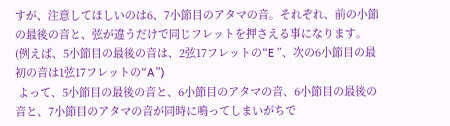すが、注意してほしいのは6、7小節目のアタマの音。それぞれ、前の小節の最後の音と、弦が違うだけで同じフレットを押さえる事になります。
(例えば、5小節目の最後の音は、2弦17フレットの“E ”、次の6小節目の最初の音は1弦17フレットの“A”)
 よって、5小節目の最後の音と、6小節目のアタマの音、6小節目の最後の音と、7小節目のアタマの音が同時に鳴ってしまいがちで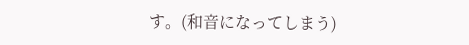す。(和音になってしまう)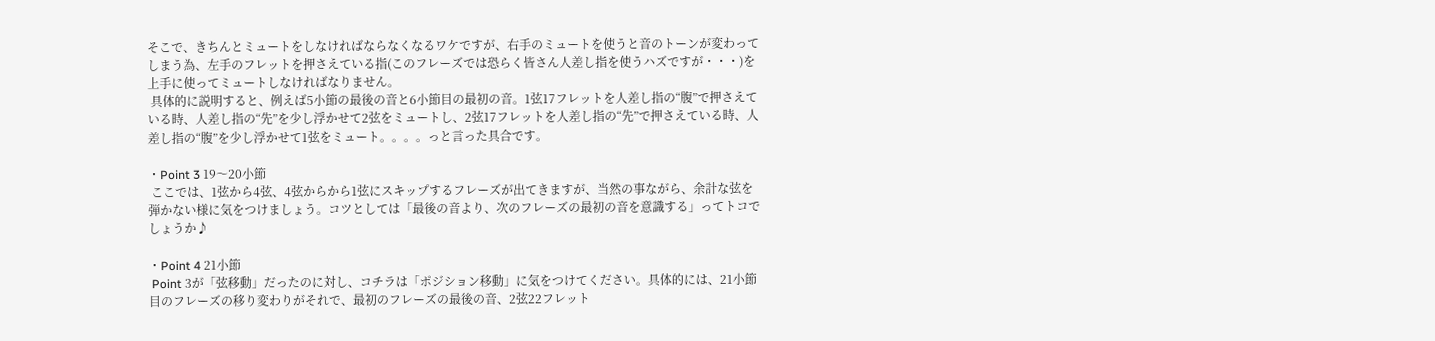そこで、きちんとミュートをしなければならなくなるワケですが、右手のミュートを使うと音のトーンが変わってしまう為、左手のフレットを押さえている指(このフレーズでは恐らく皆さん人差し指を使うハズですが・・・)を上手に使ってミュートしなければなりません。
 具体的に説明すると、例えば5小節の最後の音と6小節目の最初の音。1弦17フレットを人差し指の“腹”で押さえている時、人差し指の“先”を少し浮かせて2弦をミュートし、2弦17フレットを人差し指の“先”で押さえている時、人差し指の“腹”を少し浮かせて1弦をミュート。。。。っと言った具合です。

・Point 3 19〜20小節
 ここでは、1弦から4弦、4弦からから1弦にスキップするフレーズが出てきますが、当然の事ながら、余計な弦を弾かない様に気をつけましょう。コツとしては「最後の音より、次のフレーズの最初の音を意識する」ってトコでしょうか♪

・Point 4 21小節
 Point 3が「弦移動」だったのに対し、コチラは「ポジション移動」に気をつけてください。具体的には、21小節目のフレーズの移り変わりがそれで、最初のフレーズの最後の音、2弦22フレット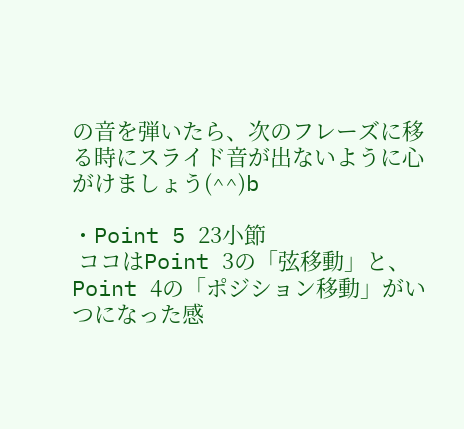の音を弾いたら、次のフレーズに移る時にスライド音が出ないように心がけましょう(^^)b

・Point 5 23小節
 ココはPoint 3の「弦移動」と、Point 4の「ポジション移動」がいつになった感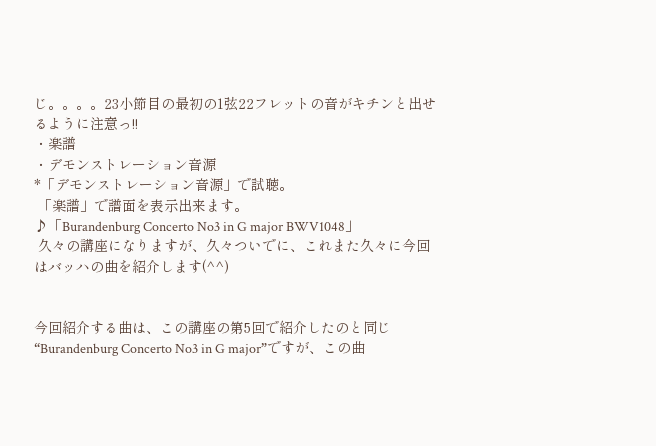じ。。。。23小節目の最初の1弦22フレットの音がキチンと出せるように注意っ!!
・楽譜
・デモンストレーション音源
*「デモンストレーション音源」で試聴。
 「楽譜」で譜面を表示出来ます。
♪「Burandenburg Concerto No3 in G major BWV1048」
 久々の講座になりますが、久々ついでに、これまた久々に今回はバッハの曲を紹介します(^^)


今回紹介する曲は、この講座の第5回で紹介したのと同じ“Burandenburg Concerto No3 in G major”ですが、この曲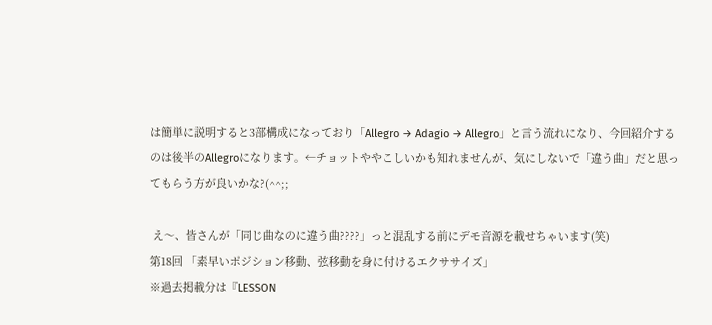は簡単に説明すると3部構成になっており「Allegro → Adagio → Allegro」と言う流れになり、今回紹介するのは後半のAllegroになります。←チョットややこしいかも知れませんが、気にしないで「違う曲」だと思ってもらう方が良いかな?(^^;;

 え〜、皆さんが「同じ曲なのに違う曲????」っと混乱する前にデモ音源を載せちゃいます(笑)
第18回 「素早いポジション移動、弦移動を身に付けるエクササイズ」
※過去掲載分は『LESSON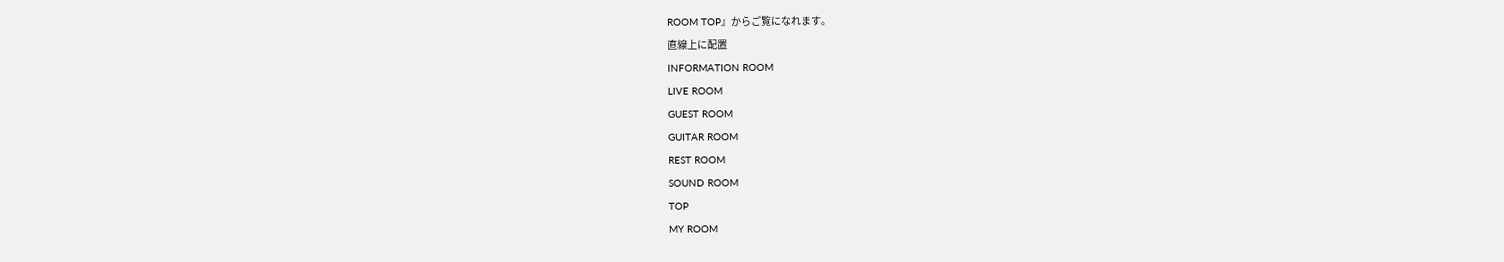ROOM TOP』からご覧になれます。
直線上に配置
INFORMATION ROOM
LIVE ROOM
GUEST ROOM
GUITAR ROOM
REST ROOM
SOUND ROOM
TOP
MY ROOM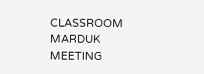CLASSROOM
MARDUK
MEETING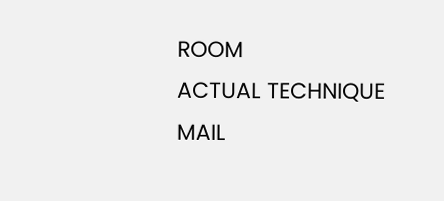ROOM
ACTUAL TECHNIQUE
MAIL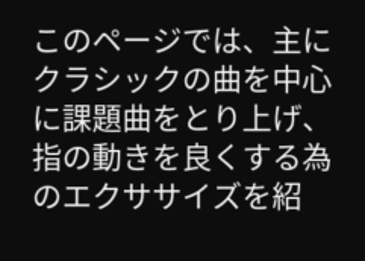このページでは、主にクラシックの曲を中心に課題曲をとり上げ、
指の動きを良くする為のエクササイズを紹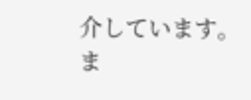介しています。
ま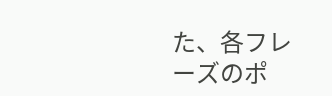た、各フレーズのポ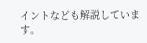イントなども解説しています。